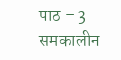पाठ – 3
समकालीन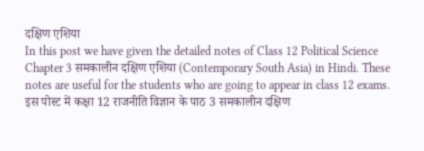दक्षिण एशिया
In this post we have given the detailed notes of Class 12 Political Science Chapter 3 समकालीन दक्षिण एशिया (Contemporary South Asia) in Hindi. These notes are useful for the students who are going to appear in class 12 exams.
इस पोस्ट में कक्षा 12 राजनीति विज्ञान के पाठ 3 समकालीन दक्षिण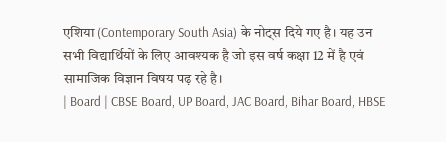एशिया (Contemporary South Asia) के नोट्स दिये गए है। यह उन सभी विद्यार्थियों के लिए आवश्यक है जो इस वर्ष कक्षा 12 में है एवं सामाजिक विज्ञान विषय पढ़ रहे है।
| Board | CBSE Board, UP Board, JAC Board, Bihar Board, HBSE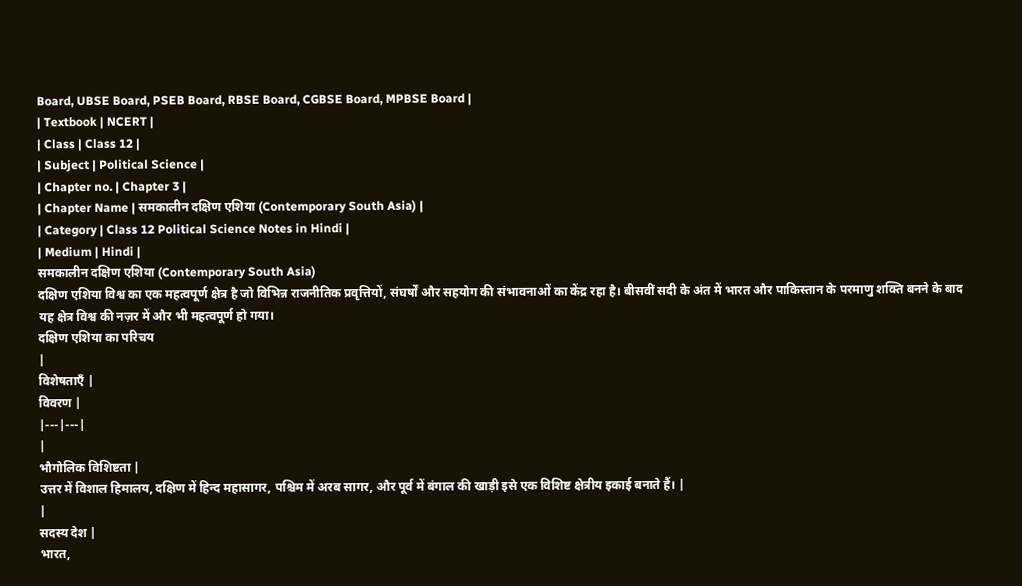Board, UBSE Board, PSEB Board, RBSE Board, CGBSE Board, MPBSE Board |
| Textbook | NCERT |
| Class | Class 12 |
| Subject | Political Science |
| Chapter no. | Chapter 3 |
| Chapter Name | समकालीन दक्षिण एशिया (Contemporary South Asia) |
| Category | Class 12 Political Science Notes in Hindi |
| Medium | Hindi |
समकालीन दक्षिण एशिया (Contemporary South Asia)
दक्षिण एशिया विश्व का एक महत्वपूर्ण क्षेत्र है जो विभिन्न राजनीतिक प्रवृत्तियों, संघर्षों और सहयोग की संभावनाओं का केंद्र रहा है। बीसवीं सदी के अंत में भारत और पाकिस्तान के परमाणु शक्ति बनने के बाद यह क्षेत्र विश्व की नज़र में और भी महत्वपूर्ण हो गया।
दक्षिण एशिया का परिचय
|
विशेषताएँ |
विवरण |
|---|---|
|
भौगोलिक विशिष्टता |
उत्तर में विशाल हिमालय, दक्षिण में हिन्द महासागर, पश्चिम में अरब सागर, और पूर्व में बंगाल की खाड़ी इसे एक विशिष्ट क्षेत्रीय इकाई बनाते हैं। |
|
सदस्य देश |
भारत,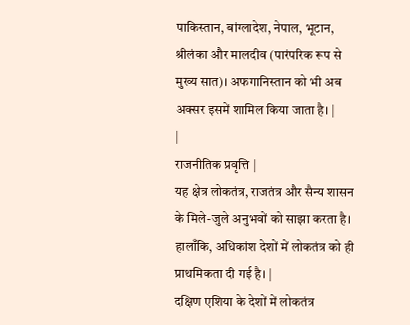पाकिस्तान, बांग्लादेश, नेपाल, भूटान, श्रीलंका और मालदीव (पारंपरिक रूप से मुख्य सात)। अफगानिस्तान को भी अब अक्सर इसमें शामिल किया जाता है। |
|
राजनीतिक प्रवृत्ति |
यह क्षेत्र लोकतंत्र, राजतंत्र और सैन्य शासन के मिले-जुले अनुभवों को साझा करता है। हालाँकि, अधिकांश देशों में लोकतंत्र को ही प्राथमिकता दी गई है। |
दक्षिण एशिया के देशों में लोकतंत्र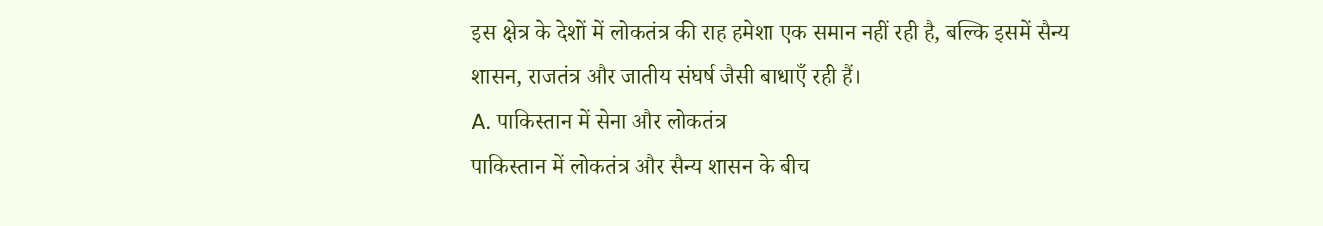इस क्षेत्र के देशों में लोकतंत्र की राह हमेशा एक समान नहीं रही है, बल्कि इसमें सैन्य शासन, राजतंत्र और जातीय संघर्ष जैसी बाधाएँ रही हैं।
A. पाकिस्तान में सेना और लोकतंत्र
पाकिस्तान में लोकतंत्र और सैन्य शासन के बीच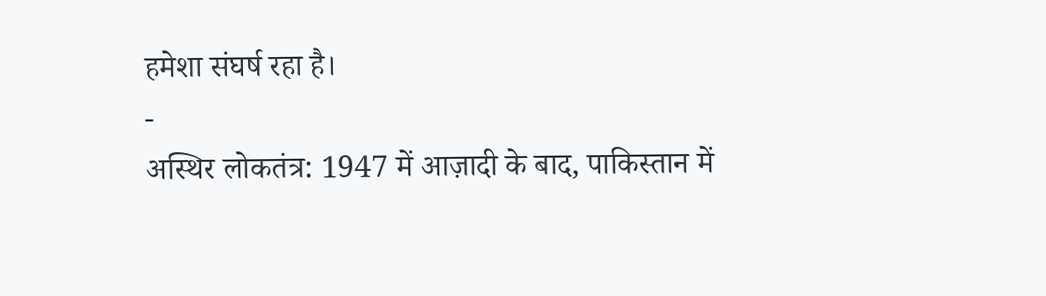हमेशा संघर्ष रहा है।
-
अस्थिर लोकतंत्र: 1947 में आज़ादी के बाद, पाकिस्तान में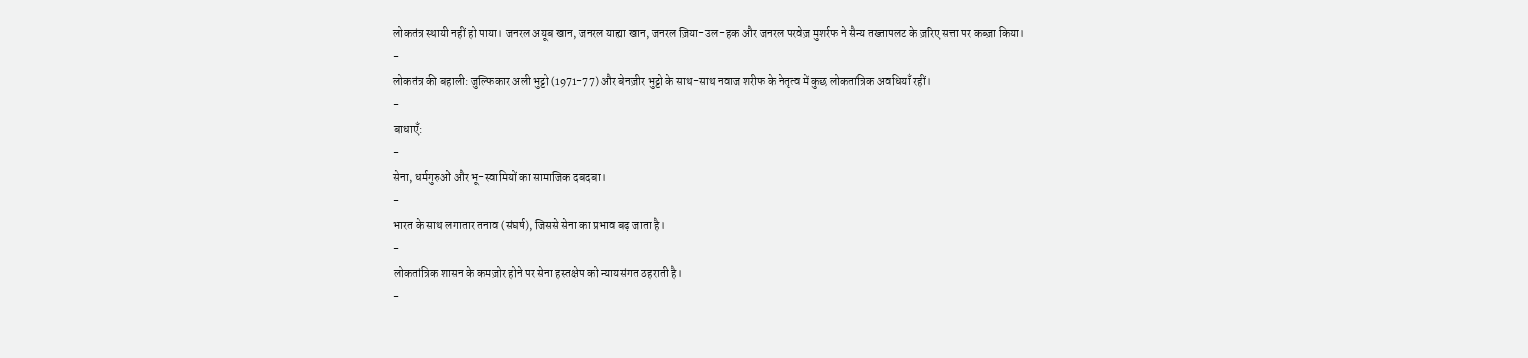लोकतंत्र स्थायी नहीं हो पाया। जनरल अयूब खान, जनरल याह्या खान, जनरल ज़िया-उल-हक और जनरल परवेज़ मुशर्रफ ने सैन्य तख्तापलट के ज़रिए सत्ता पर कब्ज़ा किया।
-
लोकतंत्र की बहाली: जुल्फिकार अली भुट्टो (1971-77) और बेनज़ीर भुट्टो के साथ-साथ नवाज शरीफ के नेतृत्व में कुछ लोकतांत्रिक अवधियाँ रहीं।
-
बाधाएँ:
-
सेना, धर्मगुरुओं और भू-स्वामियों का सामाजिक दबदबा।
-
भारत के साथ लगातार तनाव (संघर्ष), जिससे सेना का प्रभाव बढ़ जाता है।
-
लोकतांत्रिक शासन के कमज़ोर होने पर सेना हस्तक्षेप को न्यायसंगत ठहराती है।
-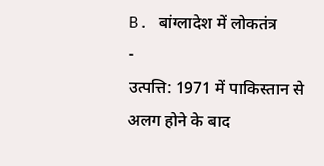B. बांग्लादेश में लोकतंत्र
-
उत्पत्ति: 1971 में पाकिस्तान से अलग होने के बाद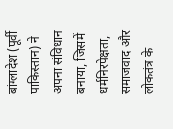बांग्लादेश (पूर्वी पाकिस्तान) ने अपना संविधान बनाया, जिसमें धर्मनिरपेक्षता, समाजवाद और लोकतंत्र के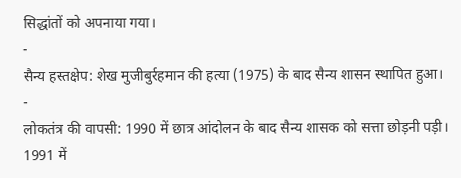सिद्धांतों को अपनाया गया।
-
सैन्य हस्तक्षेप: शेख मुजीबुर्रहमान की हत्या (1975) के बाद सैन्य शासन स्थापित हुआ।
-
लोकतंत्र की वापसी: 1990 में छात्र आंदोलन के बाद सैन्य शासक को सत्ता छोड़नी पड़ी। 1991 में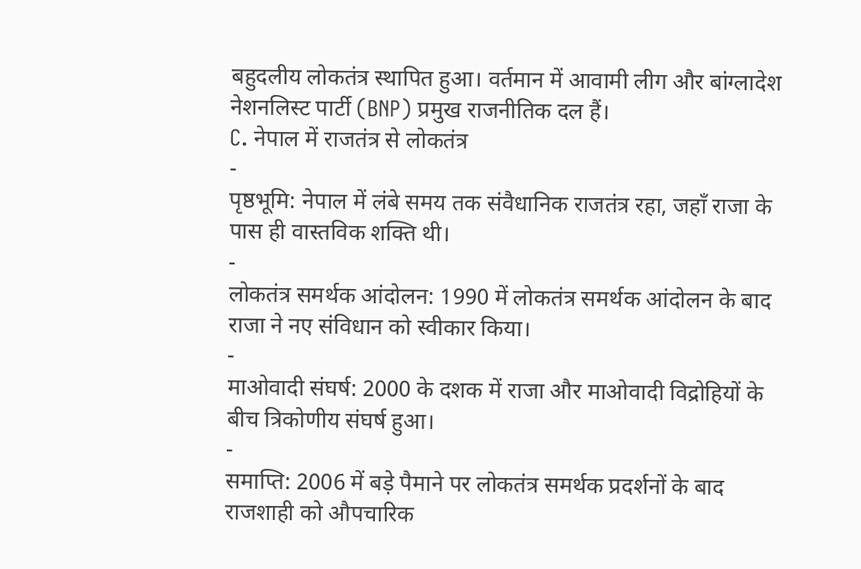बहुदलीय लोकतंत्र स्थापित हुआ। वर्तमान में आवामी लीग और बांग्लादेश नेशनलिस्ट पार्टी (BNP) प्रमुख राजनीतिक दल हैं।
C. नेपाल में राजतंत्र से लोकतंत्र
-
पृष्ठभूमि: नेपाल में लंबे समय तक संवैधानिक राजतंत्र रहा, जहाँ राजा के पास ही वास्तविक शक्ति थी।
-
लोकतंत्र समर्थक आंदोलन: 1990 में लोकतंत्र समर्थक आंदोलन के बाद राजा ने नए संविधान को स्वीकार किया।
-
माओवादी संघर्ष: 2000 के दशक में राजा और माओवादी विद्रोहियों के बीच त्रिकोणीय संघर्ष हुआ।
-
समाप्ति: 2006 में बड़े पैमाने पर लोकतंत्र समर्थक प्रदर्शनों के बाद राजशाही को औपचारिक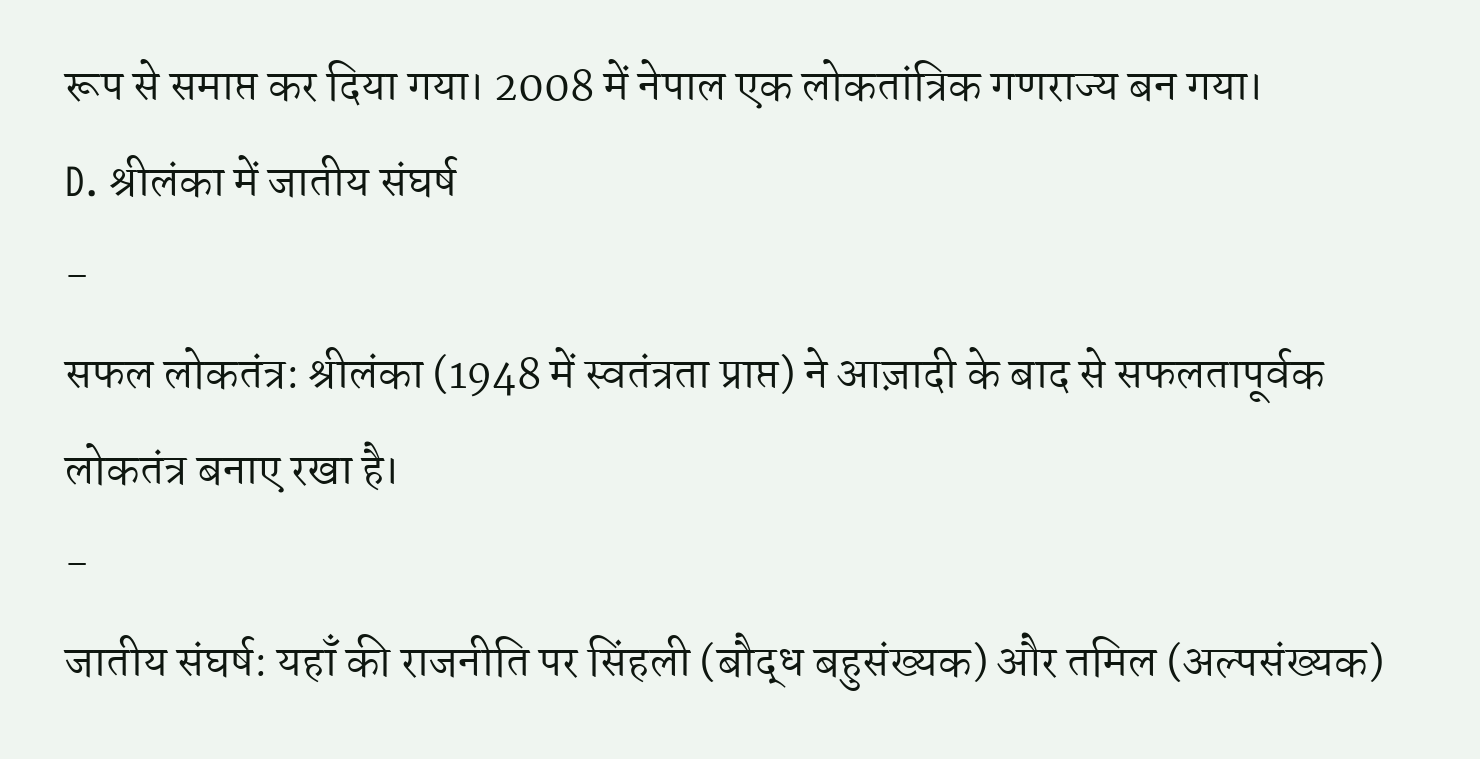रूप से समाप्त कर दिया गया। 2008 में नेपाल एक लोकतांत्रिक गणराज्य बन गया।
D. श्रीलंका में जातीय संघर्ष
-
सफल लोकतंत्र: श्रीलंका (1948 में स्वतंत्रता प्राप्त) ने आज़ादी के बाद से सफलतापूर्वक लोकतंत्र बनाए रखा है।
-
जातीय संघर्ष: यहाँ की राजनीति पर सिंहली (बौद्ध बहुसंख्यक) और तमिल (अल्पसंख्यक)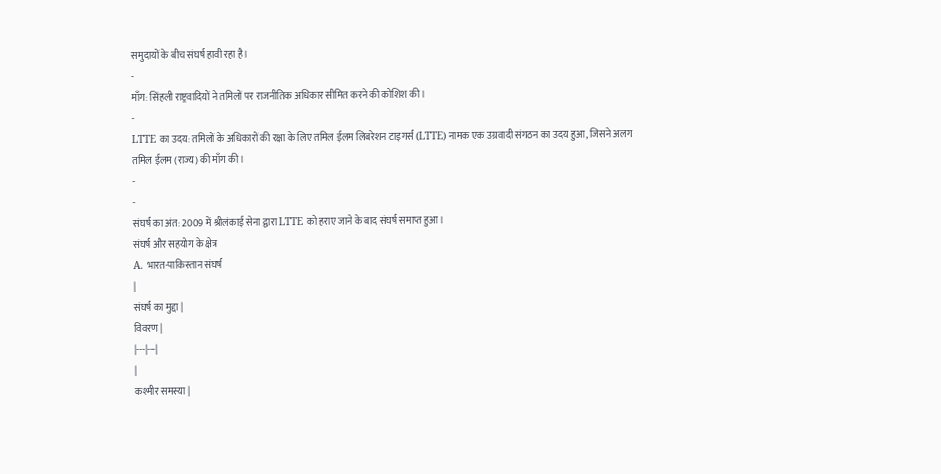समुदायों के बीच संघर्ष हावी रहा है।
-
माँग: सिंहली राष्ट्रवादियों ने तमिलों पर राजनीतिक अधिकार सीमित करने की कोशिश की।
-
LTTE का उदय: तमिलों के अधिकारों की रक्षा के लिए तमिल ईलम लिबरेशन टाइगर्स (LTTE) नामक एक उग्रवादी संगठन का उदय हुआ, जिसने अलग तमिल ईलम (राज्य) की माँग की।
-
-
संघर्ष का अंत: 2009 में श्रीलंकाई सेना द्वारा LTTE को हराए जाने के बाद संघर्ष समाप्त हुआ।
संघर्ष और सहयोग के क्षेत्र
A. भारत-पाकिस्तान संघर्ष
|
संघर्ष का मुद्दा |
विवरण |
|---|---|
|
कश्मीर समस्या |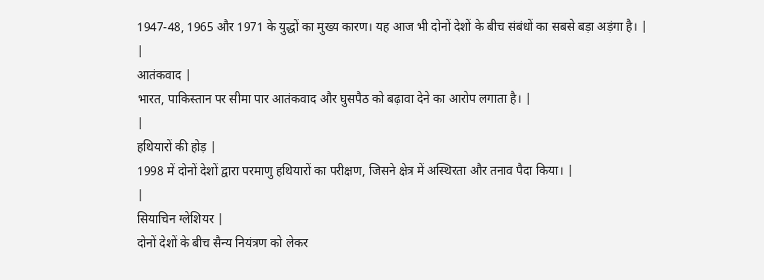1947-48, 1965 और 1971 के युद्धों का मुख्य कारण। यह आज भी दोनों देशों के बीच संबंधों का सबसे बड़ा अड़ंगा है। |
|
आतंकवाद |
भारत, पाकिस्तान पर सीमा पार आतंकवाद और घुसपैठ को बढ़ावा देने का आरोप लगाता है। |
|
हथियारों की होड़ |
1998 में दोनों देशों द्वारा परमाणु हथियारों का परीक्षण, जिसने क्षेत्र में अस्थिरता और तनाव पैदा किया। |
|
सियाचिन ग्लेशियर |
दोनों देशों के बीच सैन्य नियंत्रण को लेकर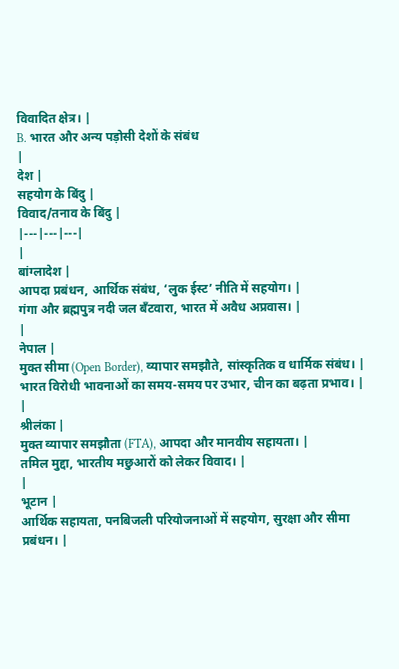विवादित क्षेत्र। |
B. भारत और अन्य पड़ोसी देशों के संबंध
|
देश |
सहयोग के बिंदु |
विवाद/तनाव के बिंदु |
|---|---|---|
|
बांग्लादेश |
आपदा प्रबंधन, आर्थिक संबंध, ‘लुक ईस्ट’ नीति में सहयोग। |
गंगा और ब्रह्मपुत्र नदी जल बँटवारा, भारत में अवैध अप्रवास। |
|
नेपाल |
मुक्त सीमा (Open Border), व्यापार समझौते, सांस्कृतिक व धार्मिक संबंध। |
भारत विरोधी भावनाओं का समय-समय पर उभार, चीन का बढ़ता प्रभाव। |
|
श्रीलंका |
मुक्त व्यापार समझौता (FTA), आपदा और मानवीय सहायता। |
तमिल मुद्दा, भारतीय मछुआरों को लेकर विवाद। |
|
भूटान |
आर्थिक सहायता, पनबिजली परियोजनाओं में सहयोग, सुरक्षा और सीमा प्रबंधन। |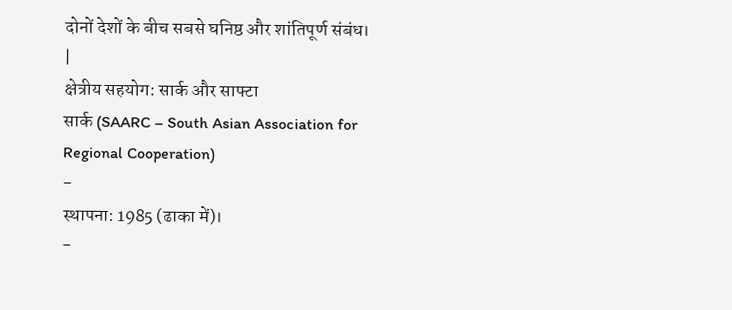दोनों देशों के बीच सबसे घनिष्ठ और शांतिपूर्ण संबंध। |
क्षेत्रीय सहयोग: सार्क और साफ्टा
सार्क (SAARC – South Asian Association for Regional Cooperation)
-
स्थापना: 1985 (ढाका में)।
-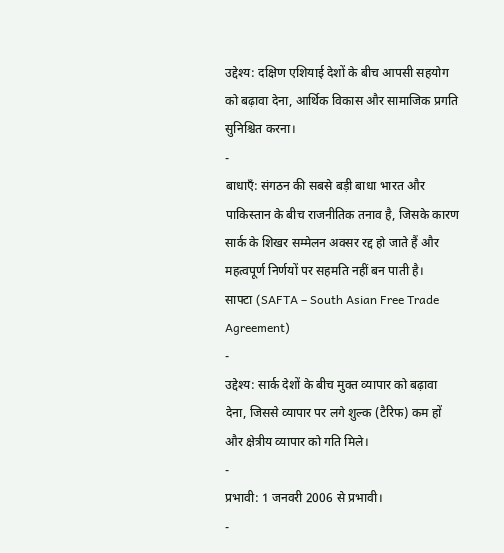उद्देश्य: दक्षिण एशियाई देशों के बीच आपसी सहयोग को बढ़ावा देना, आर्थिक विकास और सामाजिक प्रगति सुनिश्चित करना।
-
बाधाएँ: संगठन की सबसे बड़ी बाधा भारत और पाकिस्तान के बीच राजनीतिक तनाव है, जिसके कारण सार्क के शिखर सम्मेलन अक्सर रद्द हो जाते हैं और महत्वपूर्ण निर्णयों पर सहमति नहीं बन पाती है।
साफ्टा (SAFTA – South Asian Free Trade Agreement)
-
उद्देश्य: सार्क देशों के बीच मुक्त व्यापार को बढ़ावा देना, जिससे व्यापार पर लगे शुल्क (टैरिफ) कम हों और क्षेत्रीय व्यापार को गति मिले।
-
प्रभावी: 1 जनवरी 2006 से प्रभावी।
-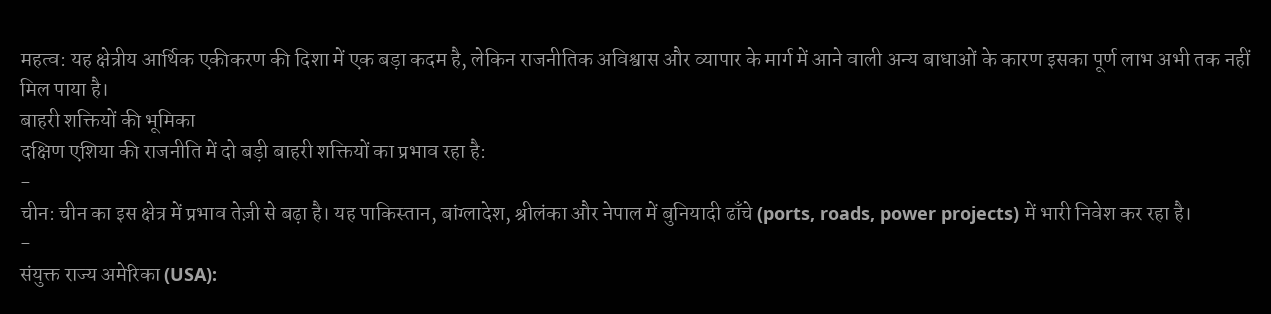महत्व: यह क्षेत्रीय आर्थिक एकीकरण की दिशा में एक बड़ा कदम है, लेकिन राजनीतिक अविश्वास और व्यापार के मार्ग में आने वाली अन्य बाधाओं के कारण इसका पूर्ण लाभ अभी तक नहीं मिल पाया है।
बाहरी शक्तियों की भूमिका
दक्षिण एशिया की राजनीति में दो बड़ी बाहरी शक्तियों का प्रभाव रहा है:
-
चीन: चीन का इस क्षेत्र में प्रभाव तेज़ी से बढ़ा है। यह पाकिस्तान, बांग्लादेश, श्रीलंका और नेपाल में बुनियादी ढाँचे (ports, roads, power projects) में भारी निवेश कर रहा है।
-
संयुक्त राज्य अमेरिका (USA):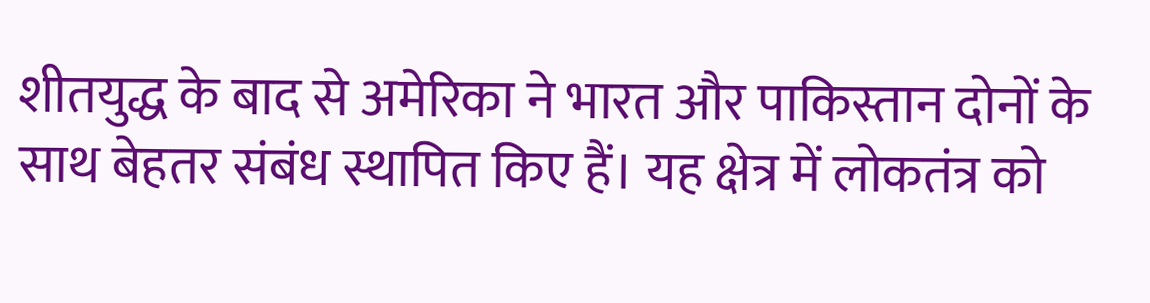शीतयुद्ध के बाद से अमेरिका ने भारत और पाकिस्तान दोनों के साथ बेहतर संबंध स्थापित किए हैं। यह क्षेत्र में लोकतंत्र को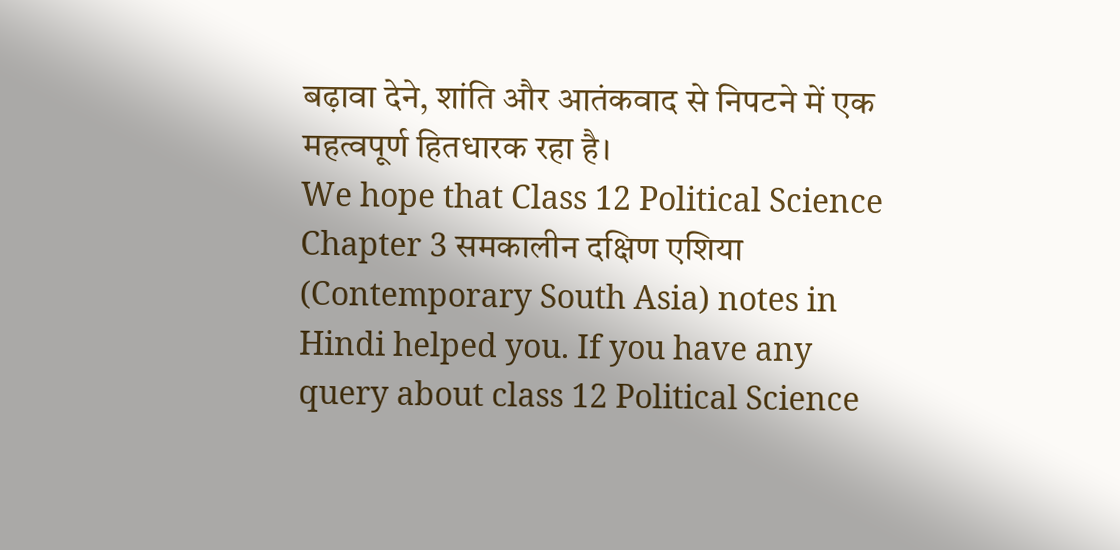बढ़ावा देने, शांति और आतंकवाद से निपटने में एक महत्वपूर्ण हितधारक रहा है।
We hope that Class 12 Political Science Chapter 3 समकालीन दक्षिण एशिया (Contemporary South Asia) notes in Hindi helped you. If you have any query about class 12 Political Science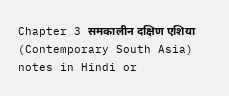Chapter 3 समकालीन दक्षिण एशिया (Contemporary South Asia) notes in Hindi or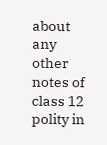about any other notes of class 12 polity in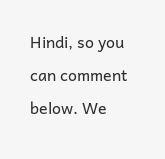Hindi, so you can comment below. We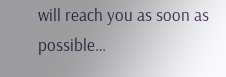will reach you as soon as possible…